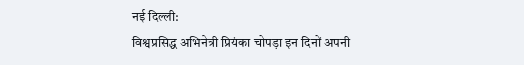नई दिल्ली:
विश्वप्रसिद्ध अभिनेत्री प्रियंका चोपड़ा इन दिनों अपनी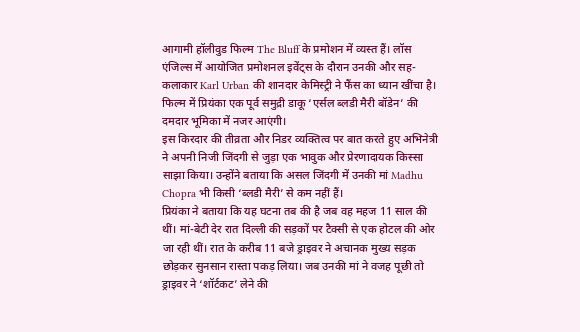आगामी हॉलीवुड फिल्म The Bluff के प्रमोशन में व्यस्त हैं। लॉस एंजिल्स में आयोजित प्रमोशनल इवेंट्स के दौरान उनकी और सह-कलाकार Karl Urban की शानदार केमिस्ट्री ने फैंस का ध्यान खींचा है। फिल्म में प्रियंका एक पूर्व समुद्री डाकू ‘एर्सल ब्लडी मैरी बॉडेन’ की दमदार भूमिका में नजर आएंगी।
इस किरदार की तीव्रता और निडर व्यक्तित्व पर बात करते हुए अभिनेत्री ने अपनी निजी जिंदगी से जुड़ा एक भावुक और प्रेरणादायक किस्सा साझा किया। उन्होंने बताया कि असल जिंदगी में उनकी मां Madhu Chopra भी किसी ‘ब्लडी मैरी’ से कम नहीं हैं।
प्रियंका ने बताया कि यह घटना तब की है जब वह महज 11 साल की थीं। मां-बेटी देर रात दिल्ली की सड़कों पर टैक्सी से एक होटल की ओर जा रही थीं। रात के करीब 11 बजे ड्राइवर ने अचानक मुख्य सड़क छोड़कर सुनसान रास्ता पकड़ लिया। जब उनकी मां ने वजह पूछी तो ड्राइवर ने ‘शॉर्टकट’ लेने की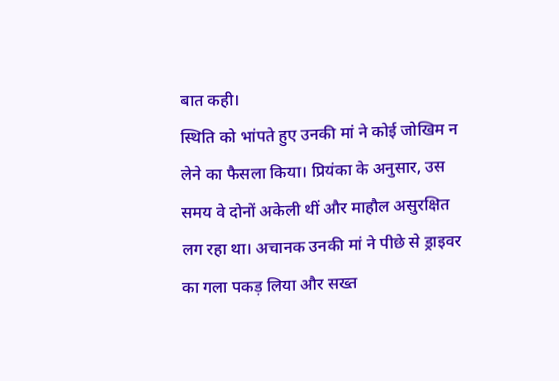बात कही।
स्थिति को भांपते हुए उनकी मां ने कोई जोखिम न लेने का फैसला किया। प्रियंका के अनुसार, उस समय वे दोनों अकेली थीं और माहौल असुरक्षित लग रहा था। अचानक उनकी मां ने पीछे से ड्राइवर का गला पकड़ लिया और सख्त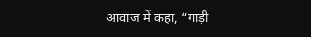आवाज में कहा, “गाड़ी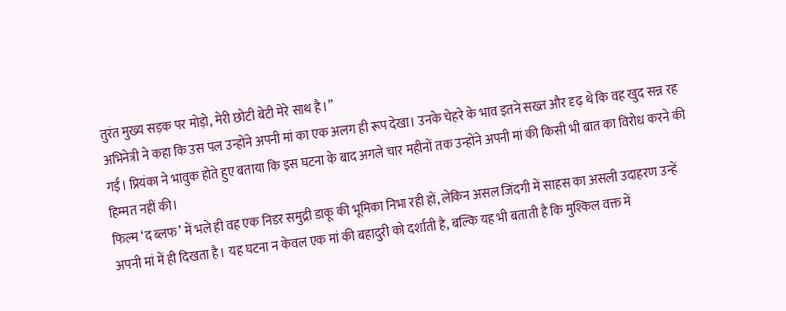तुरंत मुख्य सड़क पर मोड़ो, मेरी छोटी बेटी मेरे साथ है।”
अभिनेत्री ने कहा कि उस पल उन्होंने अपनी मां का एक अलग ही रूप देखा। उनके चेहरे के भाव इतने सख्त और दृढ़ थे कि वह खुद सन्न रह गईं। प्रियंका ने भावुक होते हुए बताया कि इस घटना के बाद अगले चार महीनों तक उन्होंने अपनी मां की किसी भी बात का विरोध करने की हिम्मत नहीं की।
फिल्म ‘द ब्लफ’ में भले ही वह एक निडर समुद्री डाकू की भूमिका निभा रही हों, लेकिन असल जिंदगी में साहस का असली उदाहरण उन्हें अपनी मां में ही दिखता है। यह घटना न केवल एक मां की बहादुरी को दर्शाती है, बल्कि यह भी बताती है कि मुश्किल वक्त में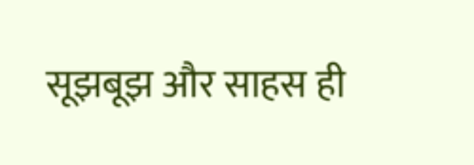सूझबूझ और साहस ही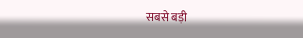सबसे बड़ी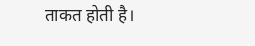ताकत होती है।